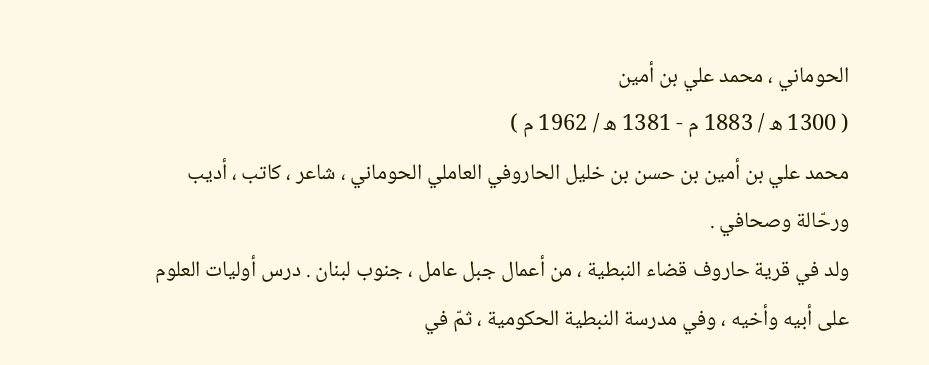الحوماني ، محمد علي بن أمين
( 1300 ه / 1883 م - 1381 ه / 1962 م )
محمد علي بن أمين بن حسن بن خليل الحاروفي العاملي الحوماني ، شاعر ، كاتب ، أديب ورحّالة وصحافي .
ولد في قرية حاروف قضاء النبطية ، من أعمال جبل عامل ، جنوب لبنان . درس أوليات العلوم على أبيه وأخيه ، وفي مدرسة النبطية الحكومية ، ثمّ في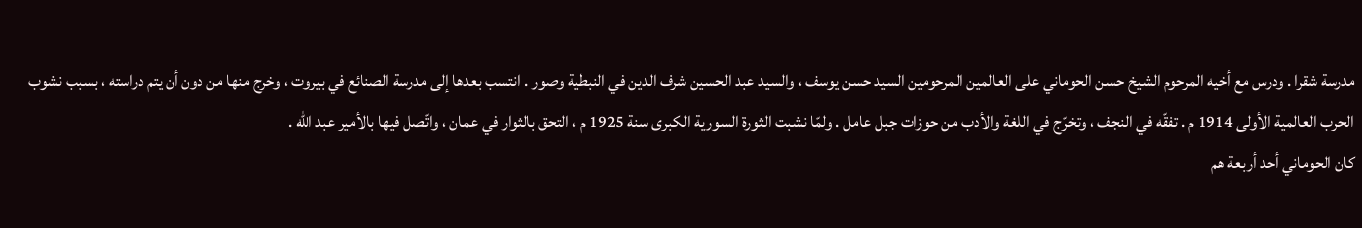مدرسة شقرا . ودرس مع أخيه المرحوم الشيخ حسن الحوماني على العالمين المرحومين السيد حسن يوسف ، والسيد عبد الحسين شرف الدين في النبطية وصور . انتسب بعدها إلى مدرسة الصنائع في بيروت ، وخرج منها من دون أن يتم دراسته ، بسبب نشوب الحرب العالمية الأولى 1914 م . تفقّه في النجف ، وتخرّج في اللغة والأدب من حوزات جبل عامل . ولمّا نشبت الثورة السورية الكبرى سنة 1925 م ، التحق بالثوار في عمان ، واتّصل فيها بالأمير عبد الله .
كان الحوماني أحد أربعة هم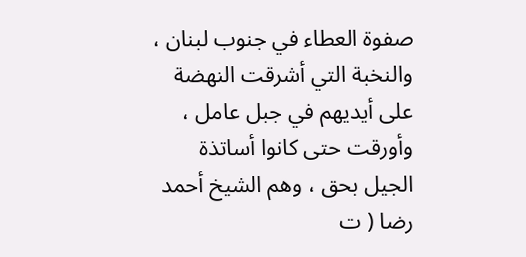صفوة العطاء في جنوب لبنان ، والنخبة التي أشرقت النهضة على أيديهم في جبل عامل ، وأورقت حتى كانوا أساتذة الجيل بحق ، وهم الشيخ أحمد رضا ( ت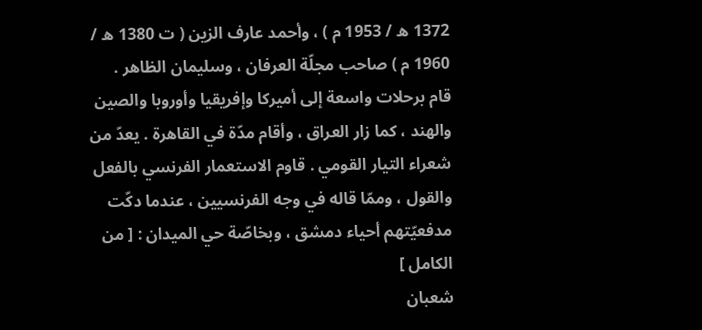1372 ه / 1953 م ) ، وأحمد عارف الزين ( ت 1380 ه / 1960 م ) صاحب مجلّة العرفان ، وسليمان الظاهر .
قام برحلات واسعة إلى أميركا وإفريقيا وأوروبا والصين والهند ، كما زار العراق ، وأقام مدّة في القاهرة . يعدّ من شعراء التيار القومي . قاوم الاستعمار الفرنسي بالفعل والقول ، وممّا قاله في وجه الفرنسيين ، عندما دكّت مدفعيّتهم أحياء دمشق ، وبخاصّة حي الميدان : [ من الكامل ]
شعبان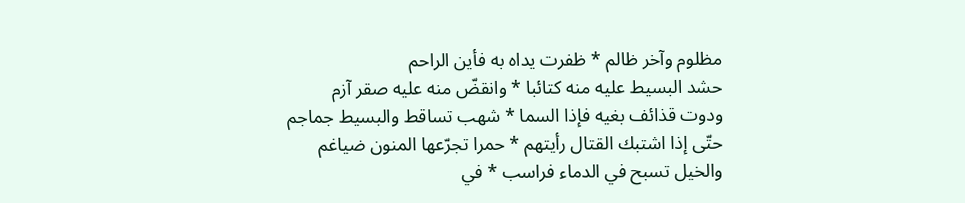مظلوم وآخر ظالم * ظفرت يداه به فأين الراحم
حشد البسيط عليه منه كتائبا * وانقضّ منه عليه صقر آزم
ودوت قذائف بغيه فإذا السما * شهب تساقط والبسيط جماجم
حتّى إذا اشتبك القتال رأيتهم * حمرا تجرّعها المنون ضياغم
والخيل تسبح في الدماء فراسب * في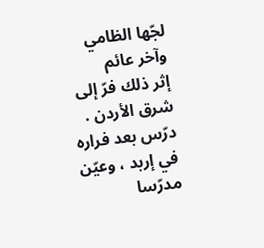لجّها الظامي وآخر عائم
إثر ذلك فرّ إلى شرق الأردن . درّس بعد فراره في إربد ، وعيّن مدرّسا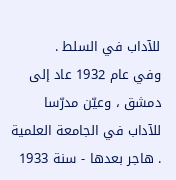للآداب في السلط .
وفي عام 1932 عاد إلى دمشق ، وعيّن مدرّسا للآداب في الجامعة العلمية . هاجر بعدها - سنة 1933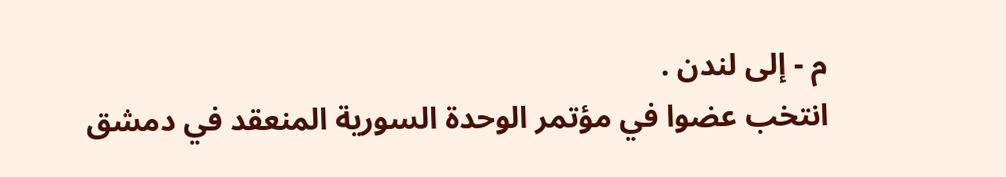م - إلى لندن .
انتخب عضوا في مؤتمر الوحدة السورية المنعقد في دمشق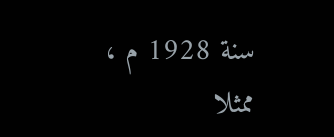سنة 1928 م ، ممثلا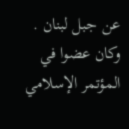عن جبل لبنان . وكان عضوا في المؤتمر الإسلامي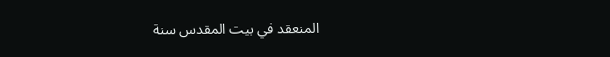المنعقد في بيت المقدس سنة